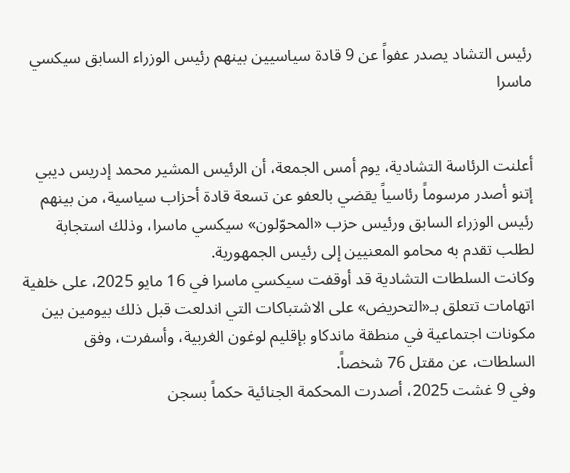رئيس التشاد يصدر عفواً عن 9 قادة سياسيين بينهم رئيس الوزراء السابق سيكسي ماسرا


أعلنت الرئاسة التشادية، يوم أمس الجمعة، أن الرئيس المشير محمد إدريس ديبي إتنو أصدر مرسوماً رئاسياً يقضي بالعفو عن تسعة قادة أحزاب سياسية، من بينهم رئيس الوزراء السابق ورئيس حزب «المحوّلون» سيكسي ماسرا، وذلك استجابة لطلب تقدم به محامو المعنيين إلى رئيس الجمهورية.
وكانت السلطات التشادية قد أوقفت سيكسي ماسرا في 16 مايو 2025، على خلفية اتهامات تتعلق بـ«التحريض» على الاشتباكات التي اندلعت قبل ذلك بيومين بين مكونات اجتماعية في منطقة ماندكاو بإقليم لوغون الغربية، وأسفرت، وفق السلطات، عن مقتل 76 شخصاً.
وفي 9 غشت 2025، أصدرت المحكمة الجنائية حكماً بسجن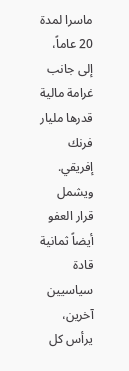ماسرا لمدة 20 عاماً، إلى جانب غرامة مالية قدرها مليار فرنك إفريقي.
ويشمل قرار العفو أيضاً ثمانية قادة سياسيين آخرين، يرأس كل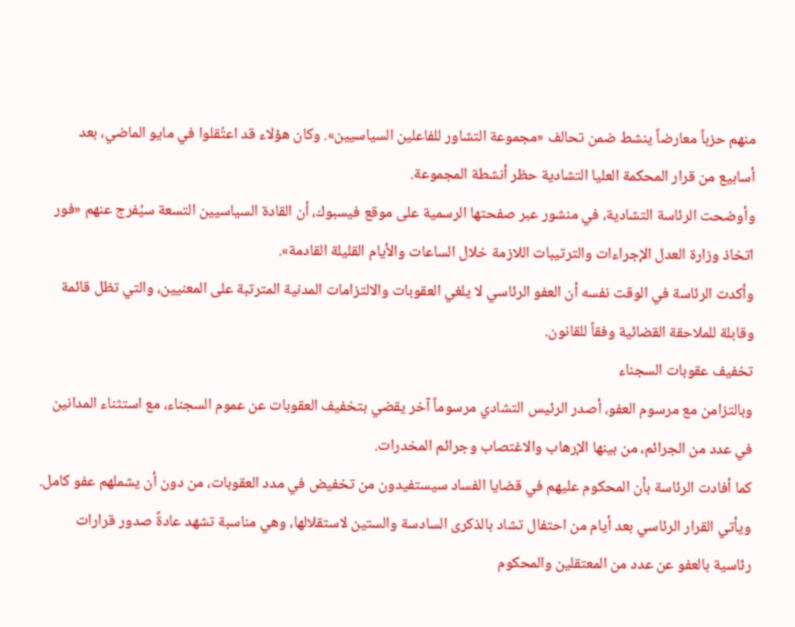منهم حزباً معارضاً ينشط ضمن تحالف «مجموعة التشاور للفاعلين السياسيين». وكان هؤلاء قد اعتُقلوا في مايو الماضي، بعد أسابيع من قرار المحكمة العليا التشادية حظر أنشطة المجموعة.
وأوضحت الرئاسة التشادية، في منشور عبر صفحتها الرسمية على موقع فيسبوك، أن القادة السياسيين التسعة سيُفرج عنهم «فور اتخاذ وزارة العدل الإجراءات والترتيبات اللازمة خلال الساعات والأيام القليلة القادمة».
وأكدت الرئاسة في الوقت نفسه أن العفو الرئاسي لا يلغي العقوبات والالتزامات المدنية المترتبة على المعنيين، والتي تظل قائمة وقابلة للملاحقة القضائية وفقاً للقانون.
تخفيف عقوبات السجناء
وبالتزامن مع مرسوم العفو، أصدر الرئيس التشادي مرسوماً آخر يقضي بتخفيف العقوبات عن عموم السجناء، مع استثناء المدانين في عدد من الجرائم، من بينها الإرهاب والاغتصاب وجرائم المخدرات.
كما أفادت الرئاسة بأن المحكوم عليهم في قضايا الفساد سيستفيدون من تخفيض في مدد العقوبات، من دون أن يشملهم عفو كامل.
ويأتي القرار الرئاسي بعد أيام من احتفال تشاد بالذكرى السادسة والستين لاستقلالها، وهي مناسبة تشهد عادةً صدور قرارات رئاسية بالعفو عن عدد من المعتقلين والمحكوم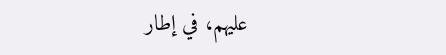عليهم، في إطار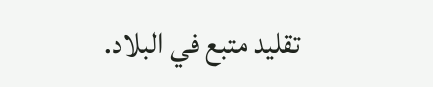تقليد متبع في البلاد.